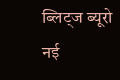ब्लिट्ज ब्यूरो
नई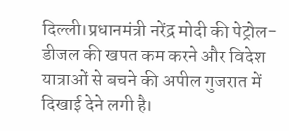दिल्ली।प्रधानमंत्री नरेंद्र मोदी की पेट्रोल-डीजल की खपत कम करने और विदेश यात्राओं से बचने की अपील गुजरात में दिखाई देने लगी है।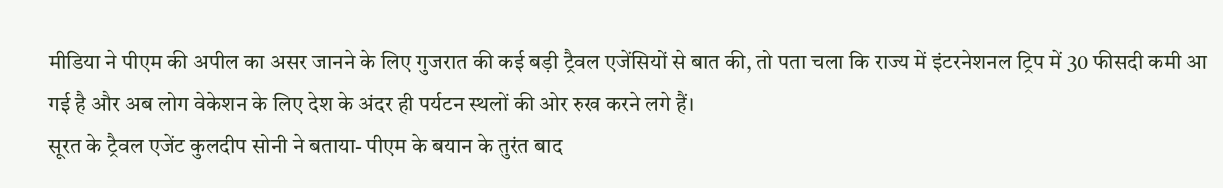मीडिया ने पीएम की अपील का असर जानने के लिए गुजरात की कई बड़ी ट्रैवल एजेंसियों से बात की, तो पता चला कि राज्य में इंटरनेशनल ट्रिप में 30 फीसदी कमी आ गई है और अब लोग वेकेशन के लिए देश के अंदर ही पर्यटन स्थलों की ओर रुख करने लगे हैं।
सूरत के ट्रैवल एजेंट कुलदीप सोनी ने बताया- पीएम के बयान के तुरंत बाद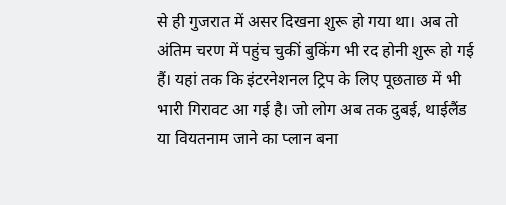से ही गुजरात में असर दिखना शुरू हो गया था। अब तो अंतिम चरण में पहुंच चुकीं बुकिंग भी रद होनी शुरू हो गई हैं। यहां तक कि इंटरनेशनल ट्रिप के लिए पूछताछ में भी भारी गिरावट आ गई है। जो लोग अब तक दुबई, थाईलैंड या वियतनाम जाने का प्लान बना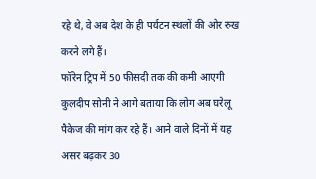रहे थे, वे अब देश के ही पर्यटन स्थलों की ओर रुख करने लगे हैं।
फॉरेन ट्रिप में 50 फीसदी तक की कमी आएगी
कुलदीप सोनी ने आगे बताया कि लोग अब घरेलू पैकेज की मांग कर रहे हैं। आने वाले दिनों में यह असर बढ़कर 30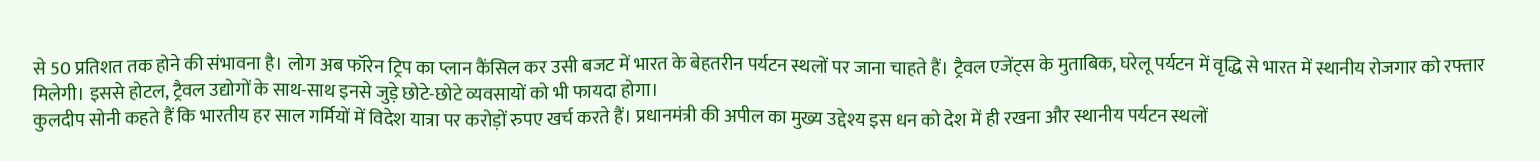से 50 प्रतिशत तक होने की संभावना है। लोग अब फॉरेन ट्रिप का प्लान कैंसिल कर उसी बजट में भारत के बेहतरीन पर्यटन स्थलों पर जाना चाहते हैं। ट्रैवल एजेंट्स के मुताबिक, घरेलू पर्यटन में वृद्धि से भारत में स्थानीय रोजगार को रफ्तार मिलेगी। इससे होटल, ट्रैवल उद्योगों के साथ-साथ इनसे जुड़े छोटे-छोटे व्यवसायों को भी फायदा होगा।
कुलदीप सोनी कहते हैं कि भारतीय हर साल गर्मियों में विदेश यात्रा पर करोड़ों रुपए खर्च करते हैं। प्रधानमंत्री की अपील का मुख्य उद्देश्य इस धन को देश में ही रखना और स्थानीय पर्यटन स्थलों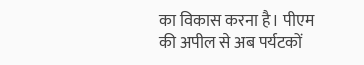का विकास करना है। पीएम की अपील से अब पर्यटकों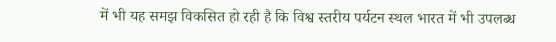में भी यह समझ विकसित हो रही है कि विश्व स्तरीय पर्यटन स्थल भारत में भी उपलब्ध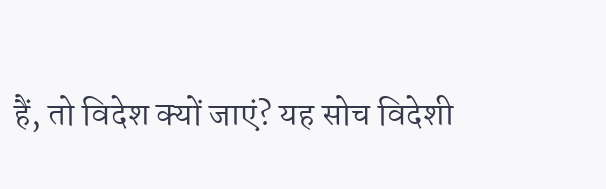हैं, तो विदेश क्यों जाएं? यह सोच विदेशी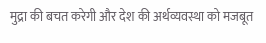मुद्रा की बचत करेगी और देश की अर्थव्यवस्था को मजबूत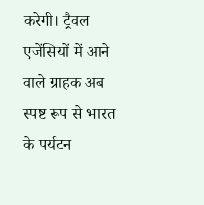करेगी। ट्रैवल एजेंसियों में आने वाले ग्राहक अब स्पष्ट रूप से भारत के पर्यटन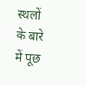स्थलों के बारे में पूछ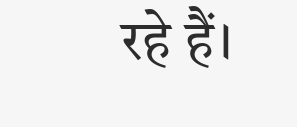रहे हैं।